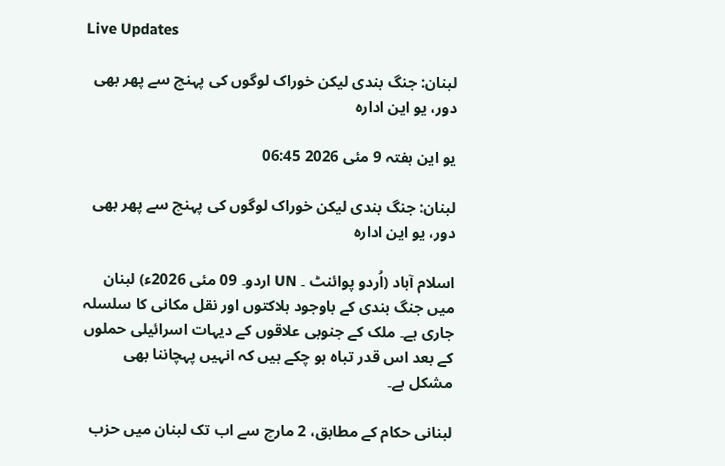Live Updates

لبنان: جنگ بندی لیکن خوراک لوگوں کی پہنچ سے پھر بھی دور، یو این ادارہ

یو این ہفتہ 9 مئی 2026 06:45

لبنان: جنگ بندی لیکن خوراک لوگوں کی پہنچ سے پھر بھی دور، یو این ادارہ

اسلام آباد (اُردو پوائنٹ ۔ UN اردو۔ 09 مئی 2026ء) لبنان میں جنگ بندی کے باوجود ہلاکتوں اور نقل مکانی کا سلسلہ جاری ہے۔ ملک کے جنوبی علاقوں کے دیہات اسرائیلی حملوں کے بعد اس قدر تباہ ہو چکے ہیں کہ انہیں پہچاننا بھی مشکل ہے۔

لبنانی حکام کے مطابق، 2 مارچ سے اب تک لبنان میں حزب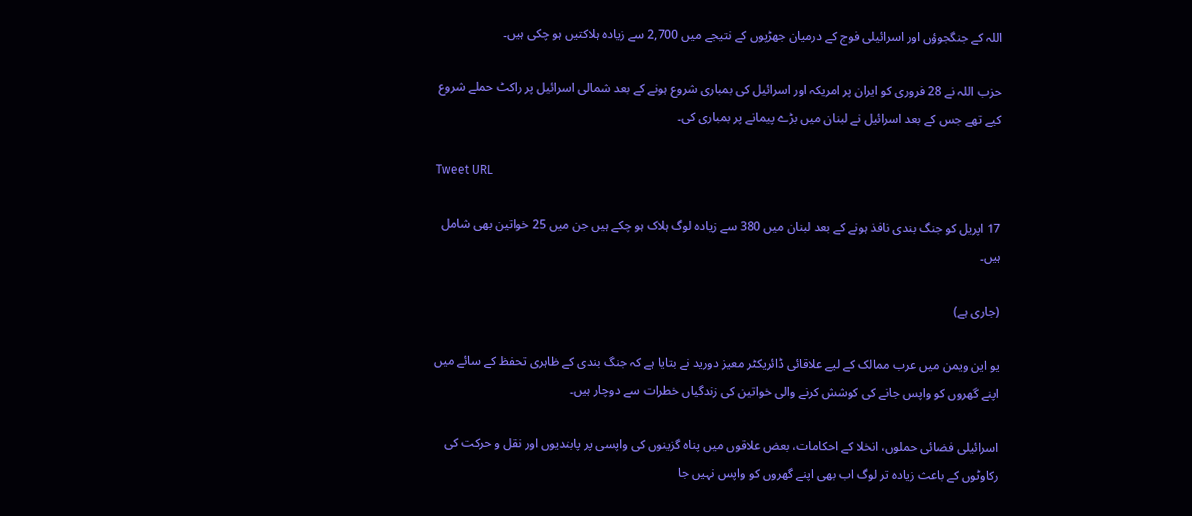اللہ کے جنگجوؤں اور اسرائیلی فوج کے درمیان جھڑپوں کے نتیجے میں 2,700 سے زیادہ ہلاکتیں ہو چکی ہیں۔

حزب اللہ نے 28 فروری کو ایران پر امریکہ اور اسرائیل کی بمباری شروع ہونے کے بعد شمالی اسرائیل پر راکٹ حملے شروع کیے تھے جس کے بعد اسرائیل نے لبنان میں بڑے پیمانے پر بمباری کی۔

Tweet URL

17 اپریل کو جنگ بندی نافذ ہونے کے بعد لبنان میں 380 سے زیادہ لوگ ہلاک ہو چکے ہیں جن میں 25 خواتین بھی شامل ہیں۔

(جاری ہے)

یو این ویمن میں عرب ممالک کے لیے علاقائی ڈائریکٹر معیز دورید نے بتایا ہے کہ جنگ بندی کے ظاہری تحفظ کے سائے میں اپنے گھروں کو واپس جانے کی کوشش کرنے والی خواتین کی زندگیاں خطرات سے دوچار ہیں۔

اسرائیلی فضائی حملوں، انخلا کے احکامات، بعض علاقوں میں پناہ گزینوں کی واپسی پر پابندیوں اور نقل و حرکت کی رکاوٹوں کے باعث زیادہ تر لوگ اب بھی اپنے گھروں کو واپس نہیں جا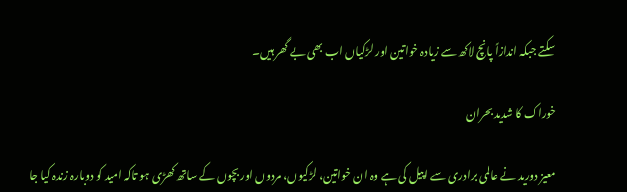سکتے جبکہ اندازاً پانچ لاکھ سے زیادہ خواتین اور لڑکیاں اب بھی بے گھر ہیں۔

خوراک کا شدید بحران

معیز دورید نے عالمی برادری سے اپیل کی ہے وہ ان خواتین، لڑکیوں، مردوں اور بچوں کے ساتھ کھڑی ہو تاکہ امید کو دوبارہ زندہ کیا جا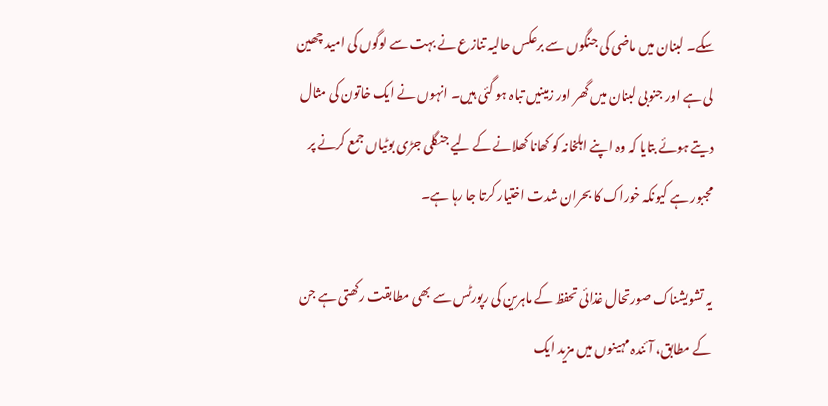سکے۔ لبنان میں ماضی کی جنگوں سے برعکس حالیہ تنازع نے بہت سے لوگوں کی امید چھین لی ہے اور جنوبی لبنان میں گھر اور زمینیں تباہ ہو گئی ہیں۔ انہوں نے ایک خاتون کی مثال دیتے ہوئے بتایا کہ وہ اپنے اہلخانہ کو کھانا کھلانے کے لیے جنگلی جڑی بوٹیاں جمع کرنے پر مجبور ہے کیونکہ خوراک کا بحران شدت اختیار کرتا جا رہا ہے۔

یہ تشویشناک صورتحال غذائی تحفظ کے ماہرین کی رپورٹس سے بھی مطابقت رکھتی ہے جن کے مطابق، آئندہ مہینوں میں مزید ایک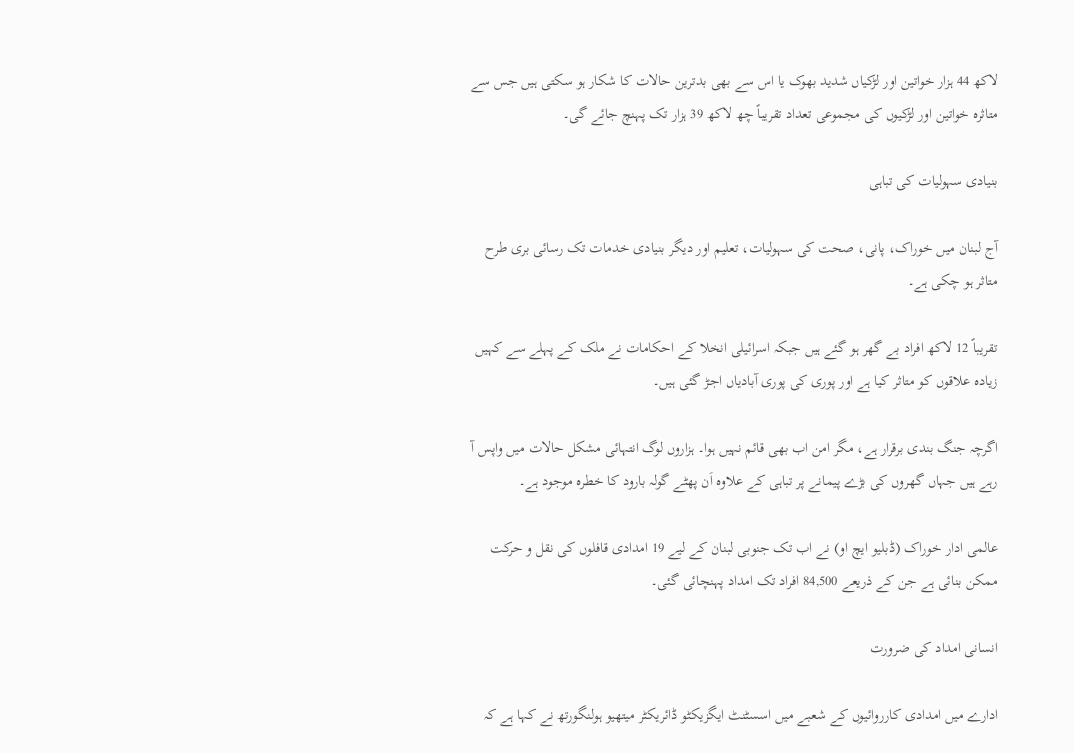لاکھ 44 ہزار خواتین اور لڑکیاں شدید بھوک یا اس سے بھی بدترین حالات کا شکار ہو سکتی ہیں جس سے متاثرہ خواتین اور لڑکیوں کی مجموعی تعداد تقریباً چھ لاکھ 39 ہزار تک پہنچ جائے گی۔

بنیادی سہولیات کی تباہی

آج لبنان میں خوراک، پانی، صحت کی سہولیات، تعلیم اور دیگر بنیادی خدمات تک رسائی بری طرح متاثر ہو چکی ہے۔

تقریباً 12 لاکھ افراد بے گھر ہو گئے ہیں جبکہ اسرائیلی انخلا کے احکامات نے ملک کے پہلے سے کہیں زیادہ علاقوں کو متاثر کیا ہے اور پوری کی پوری آبادیاں اجڑ گئی ہیں۔

اگرچہ جنگ بندی برقرار ہے، مگر امن اب بھی قائم نہیں ہوا۔ ہزاروں لوگ انتہائی مشکل حالات میں واپس آ رہے ہیں جہاں گھروں کی بڑے پیمانے پر تباہی کے علاوہ اَن پھٹے گولہ بارود کا خطرہ موجود ہے۔

عالمی ادار خوراک (ڈبلیو ایچ او) نے اب تک جنوبی لبنان کے لیے 19 امدادی قافلوں کی نقل و حرکت ممکن بنائی ہے جن کے ذریعے 84,500 افراد تک امداد پہنچائی گئی۔

انسانی امداد کی ضرورت

ادارے میں امدادی کارروائیوں کے شعبے میں اسسٹنٹ ایگزیکٹو ڈائریکٹر میتھیو ہولنگورتھ نے کہا ہے کہ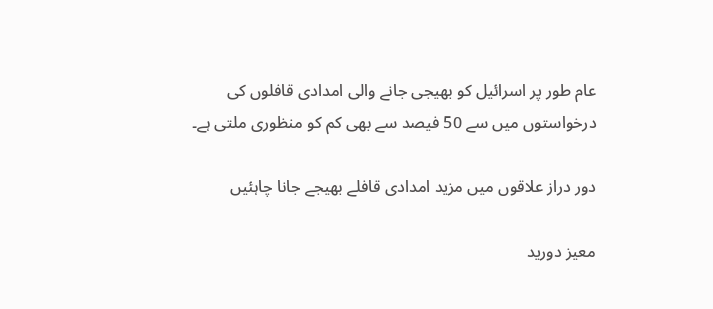عام طور پر اسرائیل کو بھیجی جانے والی امدادی قافلوں کی درخواستوں میں سے 50 فیصد سے بھی کم کو منظوری ملتی ہے۔

دور دراز علاقوں میں مزید امدادی قافلے بھیجے جانا چاہئیں

معیز دورید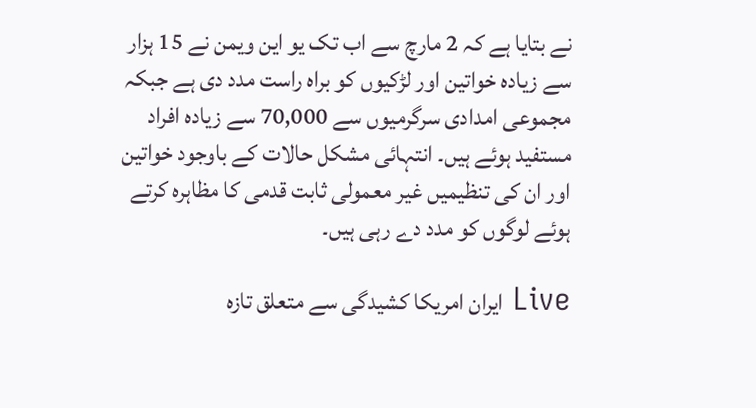نے بتایا ہے کہ 2 مارچ سے اب تک یو این ویمن نے 15 ہزار سے زیادہ خواتین اور لڑکیوں کو براہ راست مدد دی ہے جبکہ مجموعی امدادی سرگرمیوں سے 70,000 سے زیادہ افراد مستفید ہوئے ہیں۔ انتہائی مشکل حالات کے باوجود خواتین اور ان کی تنظیمیں غیر معمولی ثابت قدمی کا مظاہرہ کرتے ہوئے لوگوں کو مدد دے رہی ہیں۔

Live ایران امریکا کشیدگی سے متعلق تازہ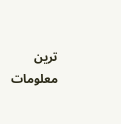ترین معلومات